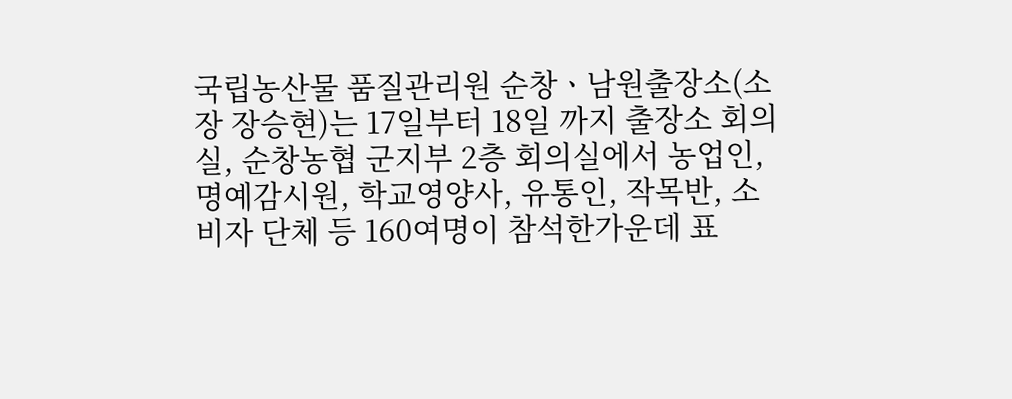국립농산물 품질관리원 순창ㆍ남원출장소(소장 장승현)는 17일부터 18일 까지 출장소 회의실, 순창농협 군지부 2층 회의실에서 농업인, 명예감시원, 학교영양사, 유통인, 작목반, 소비자 단체 등 160여명이 참석한가운데 표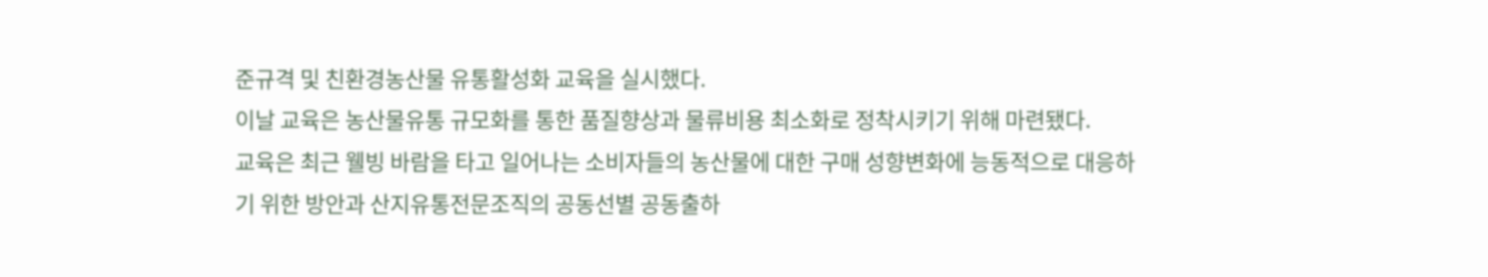준규격 및 친환경농산물 유통활성화 교육을 실시했다.
이날 교육은 농산물유통 규모화를 통한 품질향상과 물류비용 최소화로 정착시키기 위해 마련됐다.
교육은 최근 웰빙 바람을 타고 일어나는 소비자들의 농산물에 대한 구매 성향변화에 능동적으로 대응하기 위한 방안과 산지유통전문조직의 공동선별 공동출하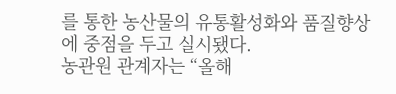를 통한 농산물의 유통활성화와 품질향상에 중점을 두고 실시됐다.
농관원 관계자는 “올해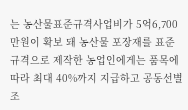는 농산물표준규격사업비가 5억6,700만원이 확보 돼 농산물 포장재를 표준규격으로 제작한 농업인에게는 품목에 따라 최대 40%까지 지급하고 공동선별조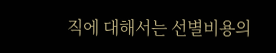직에 대해서는 선별비용의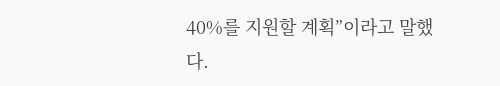40%를 지원할 계획”이라고 말했다.